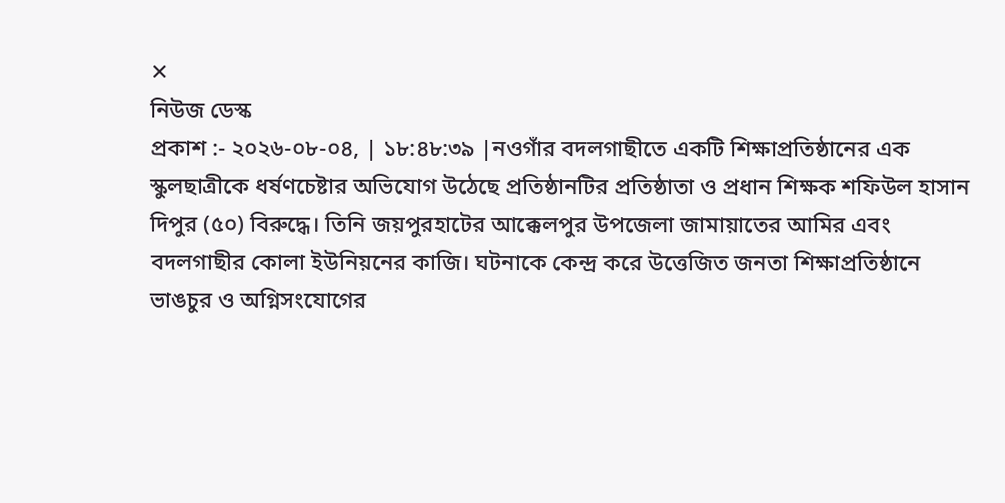✕
নিউজ ডেস্ক
প্রকাশ :- ২০২৬-০৮-০৪, | ১৮:৪৮:৩৯ |নওগাঁর বদলগাছীতে একটি শিক্ষাপ্রতিষ্ঠানের এক স্কুলছাত্রীকে ধর্ষণচেষ্টার অভিযোগ উঠেছে প্রতিষ্ঠানটির প্রতিষ্ঠাতা ও প্রধান শিক্ষক শফিউল হাসান দিপুর (৫০) বিরুদ্ধে। তিনি জয়পুরহাটের আক্কেলপুর উপজেলা জামায়াতের আমির এবং বদলগাছীর কোলা ইউনিয়নের কাজি। ঘটনাকে কেন্দ্র করে উত্তেজিত জনতা শিক্ষাপ্রতিষ্ঠানে ভাঙচুর ও অগ্নিসংযোগের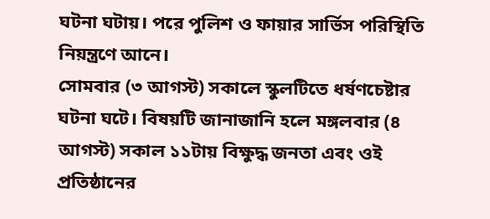ঘটনা ঘটায়। পরে পুলিশ ও ফায়ার সার্ভিস পরিস্থিতি নিয়ন্ত্রণে আনে।
সোমবার (৩ আগস্ট) সকালে স্কুলটিতে ধর্ষণচেষ্টার ঘটনা ঘটে। বিষয়টি জানাজানি হলে মঙ্গলবার (৪ আগস্ট) সকাল ১১টায় বিক্ষুদ্ধ জনতা এবং ওই প্রতিষ্ঠানের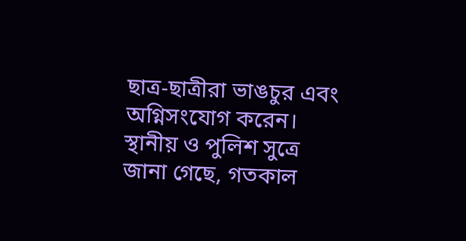ছাত্র-ছাত্রীরা ভাঙচুর এবং অগ্নিসংযোগ করেন।
স্থানীয় ও পুলিশ সুত্রে জানা গেছে, গতকাল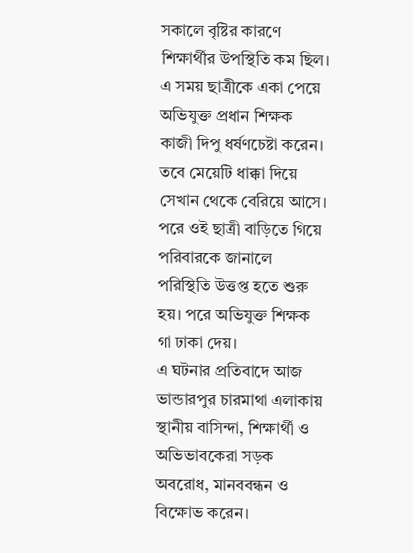সকালে বৃষ্টির কারণে শিক্ষার্থীর উপস্থিতি কম ছিল। এ সময় ছাত্রীকে একা পেয়ে অভিযুক্ত প্রধান শিক্ষক কাজী দিপু ধর্ষণচেষ্টা করেন। তবে মেয়েটি ধাক্কা দিয়ে সেখান থেকে বেরিয়ে আসে। পরে ওই ছাত্রী বাড়িতে গিয়ে পরিবারকে জানালে পরিস্থিতি উত্তপ্ত হতে শুরু হয়। পরে অভিযুক্ত শিক্ষক গা ঢাকা দেয়।
এ ঘটনার প্রতিবাদে আজ ভান্ডারপুর চারমাথা এলাকায় স্থানীয় বাসিন্দা, শিক্ষার্থী ও অভিভাবকেরা সড়ক অবরোধ, মানববন্ধন ও বিক্ষোভ করেন।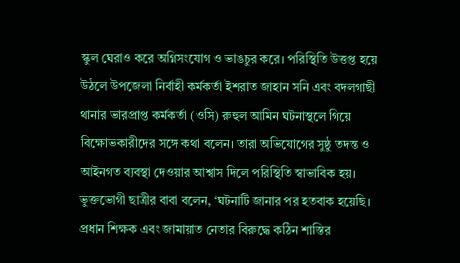স্কুল ঘেরাও করে অগ্নিসংযোগ ও ভাঙচুর করে। পরিস্থিতি উত্তপ্ত হয়ে উঠলে উপজেলা নির্বাহী কর্মকর্তা ইশরাত জাহান সনি এবং বদলগাছী থানার ভারপ্রাপ্ত কর্মকর্তা (ওসি) রুহুল আমিন ঘটনাস্থলে গিয়ে বিক্ষোভকারীদের সঙ্গে কথা বলেন। তারা অভিযোগের সুষ্ঠু তদন্ত ও আইনগত ব্যবস্থা দেওয়ার আশ্বাস দিলে পরিস্থিতি স্বাভাবিক হয়।
ভুক্তভোগী ছাত্রীর বাবা বলেন, ‘ঘটনাটি জানার পর হতবাক হয়েছি। প্রধান শিক্ষক এবং জামায়াত নেতার বিরুদ্ধে কঠিন শাস্তির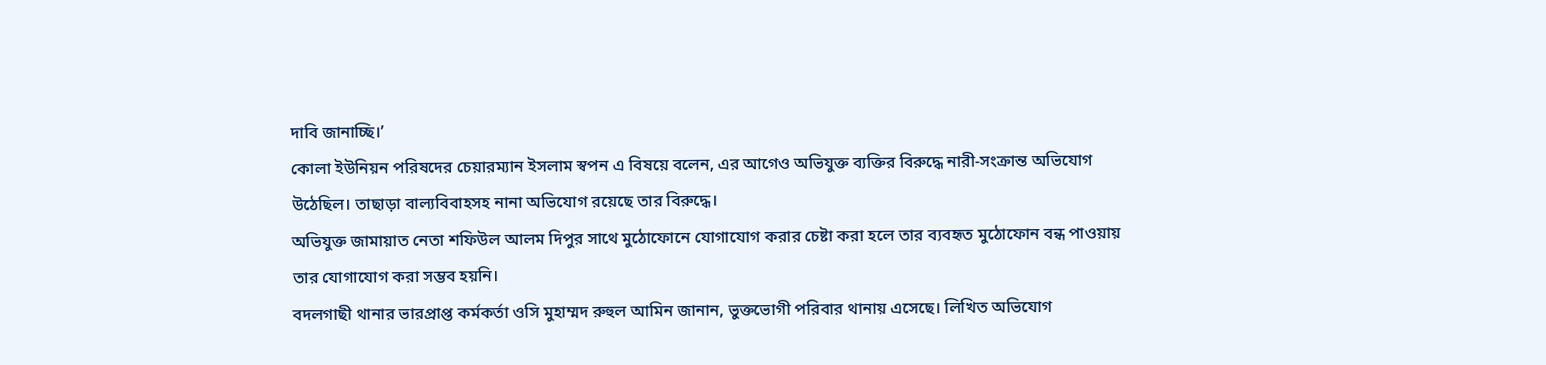দাবি জানাচ্ছি।’
কোলা ইউনিয়ন পরিষদের চেয়ারম্যান ইসলাম স্বপন এ বিষয়ে বলেন, এর আগেও অভিযুক্ত ব্যক্তির বিরুদ্ধে নারী-সংক্রান্ত অভিযোগ উঠেছিল। তাছাড়া বাল্যবিবাহসহ নানা অভিযোগ রয়েছে তার বিরুদ্ধে।
অভিযুক্ত জামায়াত নেতা শফিউল আলম দিপুর সাথে মুঠোফোনে যোগাযোগ করার চেষ্টা করা হলে তার ব্যবহৃত মুঠোফোন বন্ধ পাওয়ায় তার যোগাযোগ করা সম্ভব হয়নি।
বদলগাছী থানার ভারপ্রাপ্ত কর্মকর্তা ওসি মুহাম্মদ রুহুল আমিন জানান, ভুক্তভোগী পরিবার থানায় এসেছে। লিখিত অভিযোগ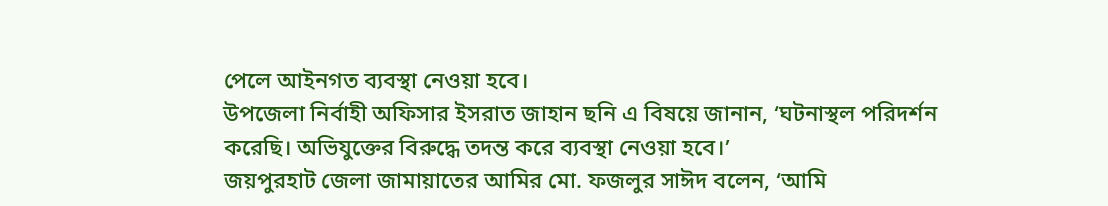পেলে আইনগত ব্যবস্থা নেওয়া হবে।
উপজেলা নির্বাহী অফিসার ইসরাত জাহান ছনি এ বিষয়ে জানান, ‘ঘটনাস্থল পরিদর্শন করেছি। অভিযুক্তের বিরুদ্ধে তদন্ত করে ব্যবস্থা নেওয়া হবে।’
জয়পুরহাট জেলা জামায়াতের আমির মো. ফজলুর সাঈদ বলেন, ‘আমি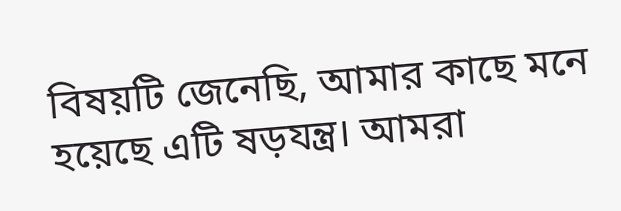বিষয়টি জেনেছি, আমার কাছে মনে হয়েছে এটি ষড়যন্ত্র। আমরা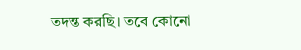তদন্ত করছি। তবে কোনো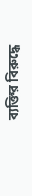ব্যক্তির বিরুদ্ধে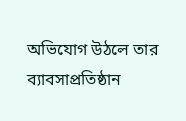অভিযোগ উঠলে তার ব্যাবসাপ্রতিষ্ঠান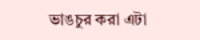ভাঙচুর করা এটা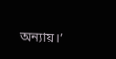অন্যায়।’